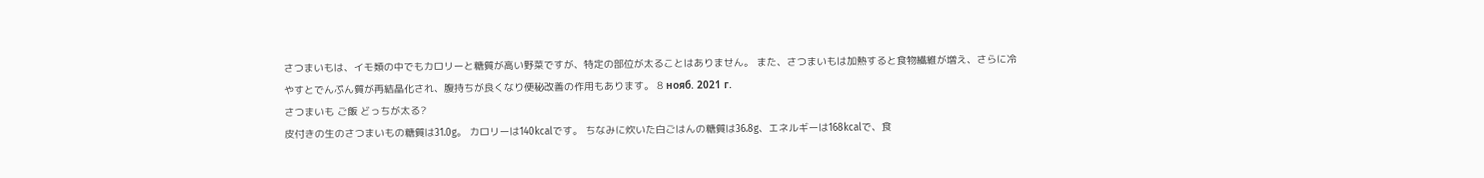さつまいもは、イモ類の中でもカロリーと糖質が高い野菜ですが、特定の部位が太ることはありません。 また、さつまいもは加熱すると食物繊維が増え、さらに冷やすとでんぷん質が再結晶化され、腹持ちが良くなり便秘改善の作用もあります。 8 нояб. 2021 г.
さつまいも ご飯 どっちが太る?
皮付きの生のさつまいもの糖質は31.0g。 カロリーは140kcalです。 ちなみに炊いた白ごはんの糖質は36.8g、エネルギーは168kcalで、食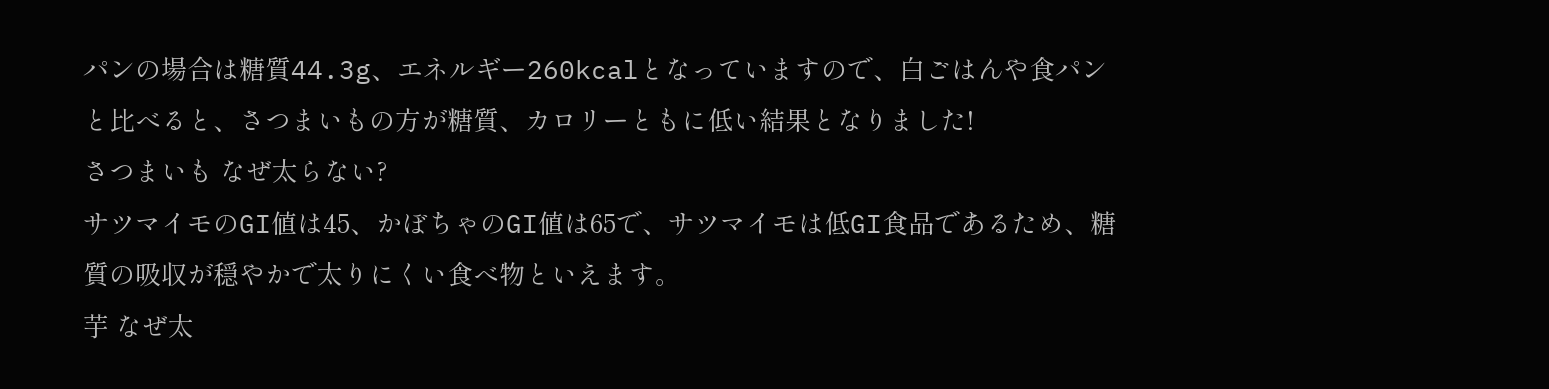パンの場合は糖質44.3g、エネルギー260kcalとなっていますので、白ごはんや食パンと比べると、さつまいもの方が糖質、カロリーともに低い結果となりました!
さつまいも なぜ太らない?
サツマイモのGI値は45、かぼちゃのGI値は65で、サツマイモは低GI食品であるため、糖質の吸収が穏やかで太りにくい食べ物といえます。
芋 なぜ太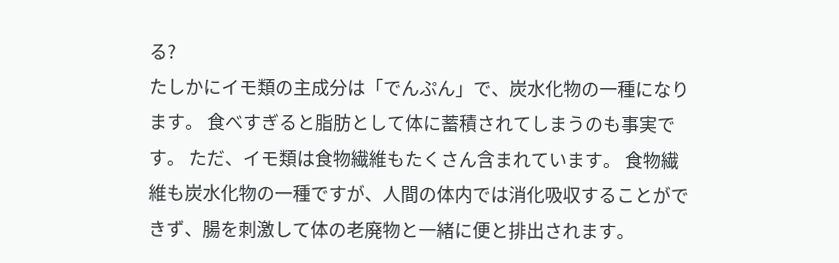る?
たしかにイモ類の主成分は「でんぷん」で、炭水化物の一種になります。 食べすぎると脂肪として体に蓄積されてしまうのも事実です。 ただ、イモ類は食物繊維もたくさん含まれています。 食物繊維も炭水化物の一種ですが、人間の体内では消化吸収することができず、腸を刺激して体の老廃物と一緒に便と排出されます。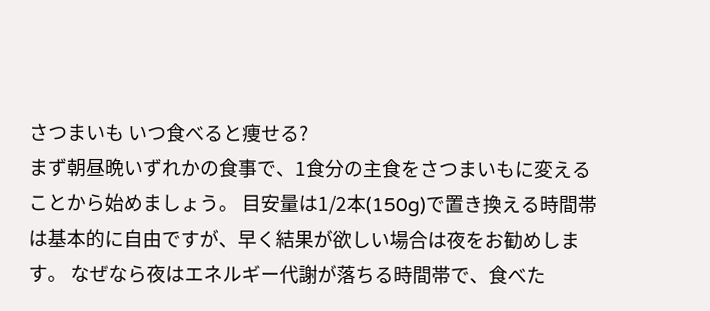さつまいも いつ食べると痩せる?
まず朝昼晩いずれかの食事で、1食分の主食をさつまいもに変えることから始めましょう。 目安量は1/2本(150g)で置き換える時間帯は基本的に自由ですが、早く結果が欲しい場合は夜をお勧めします。 なぜなら夜はエネルギー代謝が落ちる時間帯で、食べた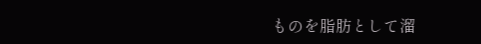ものを脂肪として溜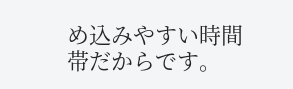め込みやすい時間帯だからです。